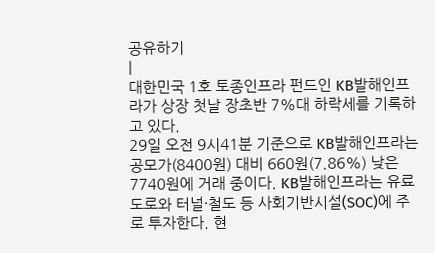공유하기
|
대한민국 1호 토종인프라 펀드인 KB발해인프라가 상장 첫날 장초반 7%대 하락세를 기록하고 있다.
29일 오전 9시41분 기준으로 KB발해인프라는 공모가(8400원) 대비 660원(7.86%) 낮은 7740원에 거래 중이다. KB발해인프라는 유료도로와 터널·철도 등 사회기반시설(SOC)에 주로 투자한다. 현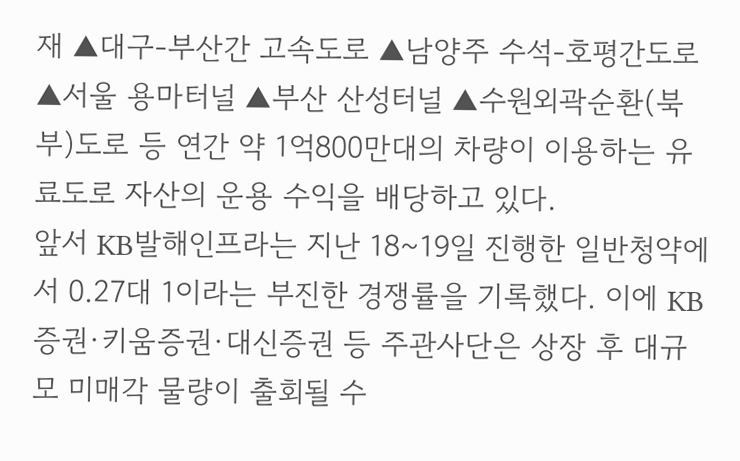재 ▲대구-부산간 고속도로 ▲남양주 수석-호평간도로 ▲서울 용마터널 ▲부산 산성터널 ▲수원외곽순환(북부)도로 등 연간 약 1억800만대의 차량이 이용하는 유료도로 자산의 운용 수익을 배당하고 있다.
앞서 KB발해인프라는 지난 18~19일 진행한 일반청약에서 0.27대 1이라는 부진한 경쟁률을 기록했다. 이에 KB증권·키움증권·대신증권 등 주관사단은 상장 후 대규모 미매각 물량이 출회될 수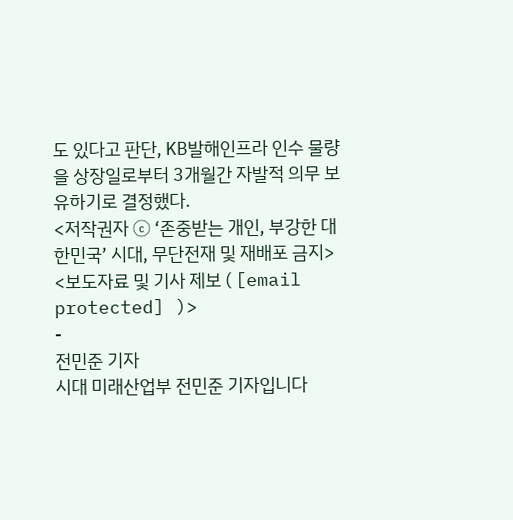도 있다고 판단, KB발해인프라 인수 물량을 상장일로부터 3개월간 자발적 의무 보유하기로 결정했다.
<저작권자 ⓒ ‘존중받는 개인, 부강한 대한민국’ 시대, 무단전재 및 재배포 금지>
<보도자료 및 기사 제보 ( [email protected] )>
-
전민준 기자
시대 미래산업부 전민준 기자입니다